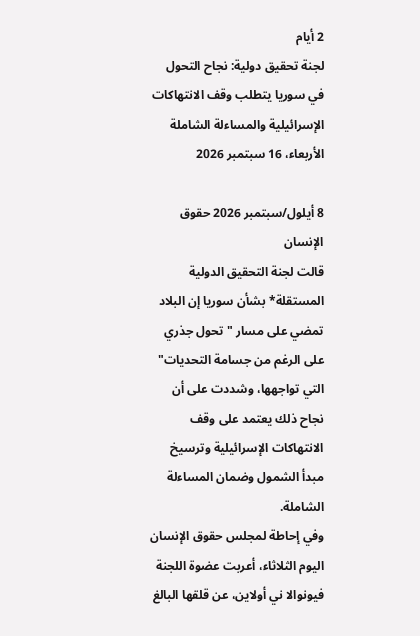2 أيام
لجنة تحقيق دولية: نجاح التحول في سوريا يتطلب وقف الانتهاكات الإسرائيلية والمساءلة الشاملة
الأربعاء، 16 سبتمبر 2026

8 أيلول/سبتمبر 2026 حقوق الإنسان
قالت لجنة التحقيق الدولية المستقلة* بشأن سوريا إن البلاد تمضي على مسار "تحول جذري على الرغم من جسامة التحديات" التي تواجهها، وشددت على أن نجاح ذلك يعتمد على وقف الانتهاكات الإسرائيلية وترسيخ مبدأ الشمول وضمان المساءلة الشاملة.
وفي إحاطة لمجلس حقوق الإنسان اليوم الثلاثاء، أعربت عضوة اللجنة فيونوالا ني أولاين، عن قلقها البالغ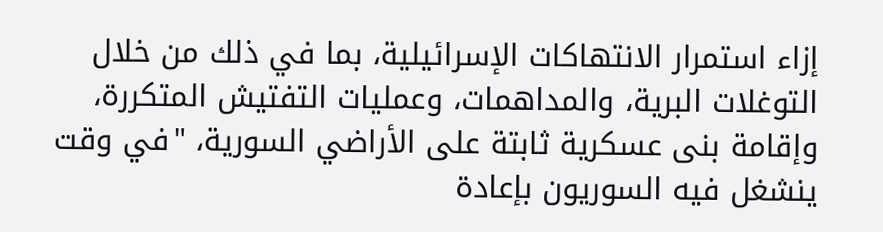إزاء استمرار الانتهاكات الإسرائيلية، بما في ذلك من خلال التوغلات البرية، والمداهمات، وعمليات التفتيش المتكررة، وإقامة بنى عسكرية ثابتة على الأراضي السورية، "في وقت ينشغل فيه السوريون بإعادة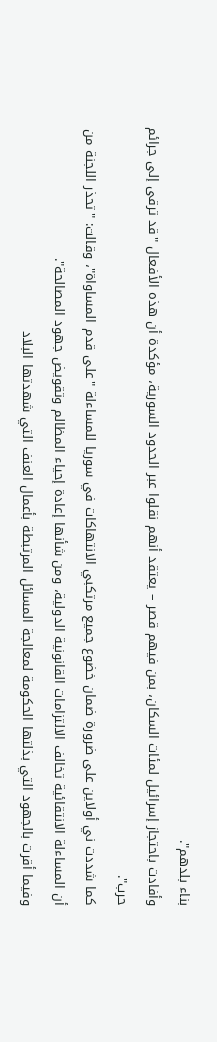بناء بلدهم".
وأفادت باحتجاز إسرائيل لمئات السكان، بمن فيهم قصر – يعتقد أنهم نقلوا عبر الحدود السورية، مؤكدة أن هذه الأفعال "قد ترقى إلى جرائم حرب".
كما شددت ني أولاين على ضرورة ضمان خضوع جميع مرتكبي الانتهاكات في سوريا للمساءلة "على قدم المساواة"، وقالت: "تحذر اللجنة من أن المساءلة الانتقائية تخالف الالتزامات القانونية الدولية، ومن شأنها إعادة إحياء المظالم وتقويض جهود المصالحة".
وفيما أقرت بالجهود التي بذلتها الحكومة لمعالجة المسائل المرتبطة بأعمال العنف التي شهدتها البلاد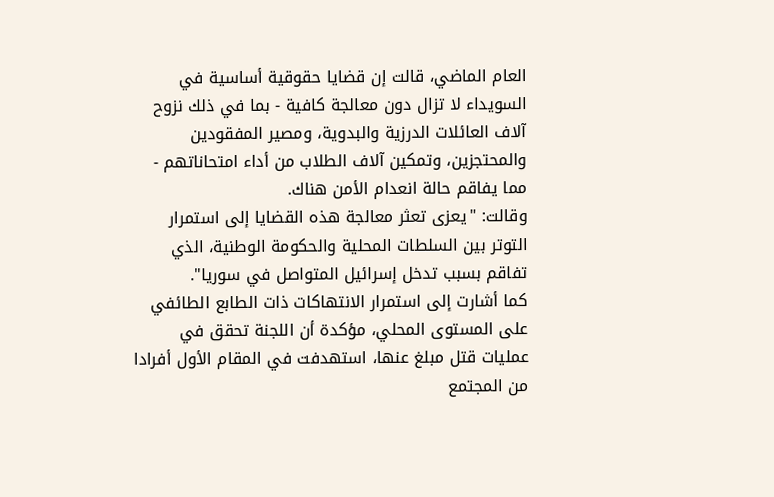العام الماضي، قالت إن قضايا حقوقية أساسية في السويداء لا تزال دون معالجة كافية - بما في ذلك نزوح آلاف العائلات الدرزية والبدوية، ومصير المفقودين والمحتجزين، وتمكين آلاف الطلاب من أداء امتحاناتهم - مما يفاقم حالة انعدام الأمن هناك.
وقالت: "يعزى تعثر معالجة هذه القضايا إلى استمرار التوتر بين السلطات المحلية والحكومة الوطنية، الذي تفاقم بسبب تدخل إسرائيل المتواصل في سوريا".
كما أشارت إلى استمرار الانتهاكات ذات الطابع الطائفي على المستوى المحلي، مؤكدة أن اللجنة تحقق في عمليات قتل مبلغ عنها، استهدفت في المقام الأول أفرادا من المجتمع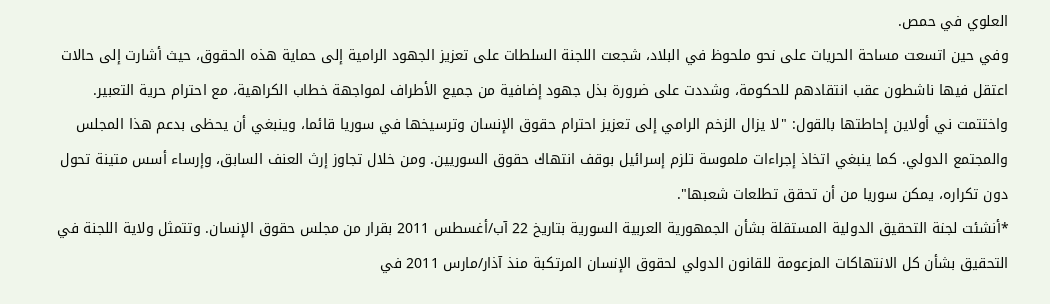العلوي في حمص.
وفي حين اتسعت مساحة الحريات على نحو ملحوظ في البلاد، شجعت اللجنة السلطات على تعزيز الجهود الرامية إلى حماية هذه الحقوق، حيث أشارت إلى حالات اعتقل فيها ناشطون عقب انتقادهم للحكومة، وشددت على ضرورة بذل جهود إضافية من جميع الأطراف لمواجهة خطاب الكراهية، مع احترام حرية التعبير.
واختتمت ني أولاين إحاطتها بالقول: "لا يزال الزخم الرامي إلى تعزيز احترام حقوق الإنسان وترسيخها في سوريا قائما، وينبغي أن يحظى بدعم هذا المجلس والمجتمع الدولي. كما ينبغي اتخاذ إجراءات ملموسة تلزم إسرائيل بوقف انتهاك حقوق السوريين. ومن خلال تجاوز إرث العنف السابق، وإرساء أسس متينة تحول دون تكراره، يمكن سوريا من أن تحقق تطلعات شعبها".
*أنشئت لجنة التحقيق الدولية المستقلة بشأن الجمهورية العربية السورية بتاريخ 22 آب/أغسطس 2011 بقرار من مجلس حقوق الإنسان. وتتمثل ولاية اللجنة في التحقيق بشأن كل الانتهاكات المزعومة للقانون الدولي لحقوق الإنسان المرتكبة منذ آذار/مارس 2011 في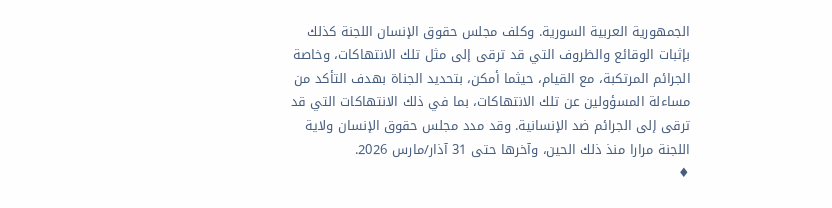الجمهورية العربية السورية. وكلف مجلس حقوق الإنسان اللجنة كذلك بإثبات الوقائع والظروف التي قد ترقى إلى مثل تلك الانتهاكات، وخاصة الجرائم المرتكبة، مع القيام، حيثما أمكن، بتحديد الجناة بهدف التأكد من مساءلة المسؤولين عن تلك الانتهاكات، بما في ذلك الانتهاكات التي قد ترقى إلى الجرائم ضد الإنسانية. وقد مدد مجلس حقوق الإنسان ولاية اللجنة مرارا منذ ذلك الحين، وآخرها حتى 31 آذار/مارس 2026.
♦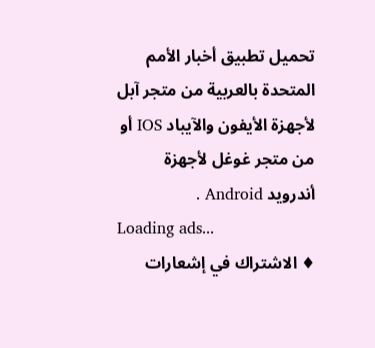تحميل تطبيق أخبار الأمم المتحدة بالعربية من متجر آبل لأجهزة الأيفون والآيباد IOS أو من متجر غوغل لأجهزة أندرويد Android .
Loading ads...
♦ الاشتراك في إشعارات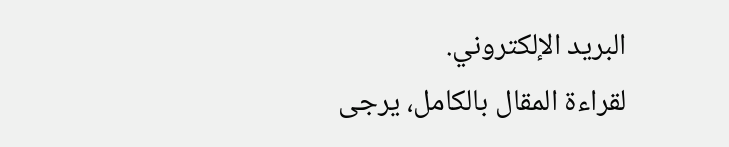البريد الإلكتروني.
لقراءة المقال بالكامل، يرجى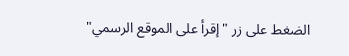الضغط على زر "إقرأ على الموقع الرسمي"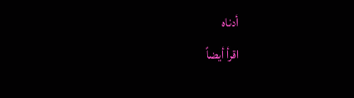أدناه
اقرأ أيضاً